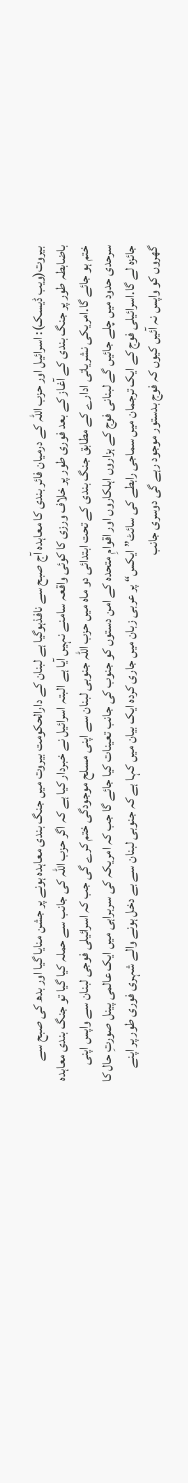بیروت(ویب ڈیسک): اسرائیل اور حزب اللہ کے درمیان فائر بندی کا معاہدہ آج صبح سے نافذہوگیا ہے لبنان کے دارالحکومت بیروت میں جنگ بندی معاہدہ ہونے پر جشن منایا گیا اور بدھ کی صبح سے باضابطہ طور پر جنگ بندی کے آغاز کے بعد فوری طور پر خلاف ورزی کا کوئی واقعہ سامنے نہیں آیا ہے البتہ اسرائیل نے خبردار کیا ہے کہ اگر حزب اللہ کی جانب سے حملہ کیا گیا تو جنگ بندی معاہدہ ختم ہو جائے گا.امریکی نشریاتی ادارے کے مطابق جنگ بندی کے تحت ابتدائی دو ماہ میں حزب اللہ جنوبی لبنان سے اپنی مسلح موجودگی ختم کرے گی جب کہ اسرائیلی فوجی لبنان سے واپس اپنی سرحدی حدود میں چلے جائیں گے لبنانی فوج کے ہزاروں اہلکاروں اور اقوامِ متحدہ کے امن دستوں کو جنوب کی جانب تعینات کیا جائے گا جب کہ امریکہ کی سربراہی میں ایک عالمی پینل صورتِ حال کا جائزہ لے گا.اسرائیلی فوج کے ایک ترجمان میں سماجی رابطے کی سائٹ” ایکس“ پر عربی زبان میں جاری کردہ ایک بیان میں کہا ہے کہ جنوبی لبنان سے بے دخل ہونے والے شہری فوری طور پر اپنے گھروں کو واپس نہ آئیں کیوں کہ فوج بدستور موجود رہے گی دوسری جانب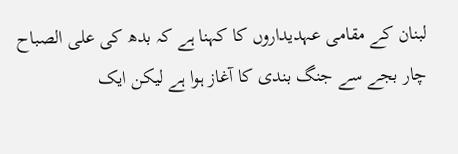لبنان کے مقامی عہدیداروں کا کہنا ہے کہ بدھ کی علی الصباح چار بجے سے جنگ بندی کا آغاز ہوا ہے لیکن ایک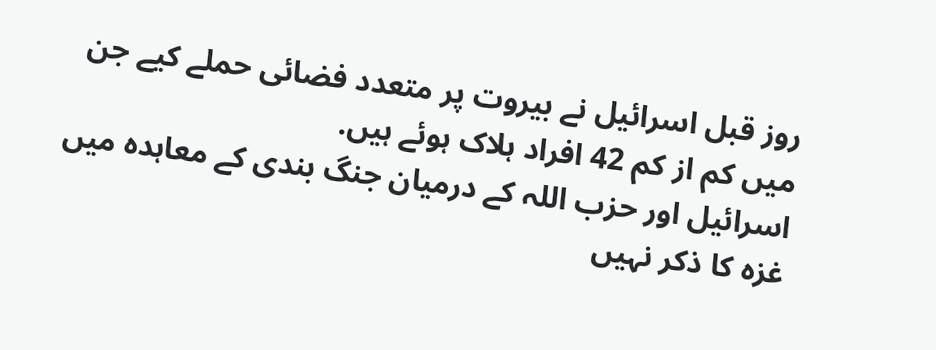روز قبل اسرائیل نے بیروت پر متعدد فضائی حملے کیے جن میں کم از کم 42 افراد ہلاک ہوئے ہیں.
اسرائیل اور حزب اللہ کے درمیان جنگ بندی کے معاہدہ میں غزہ کا ذکر نہیں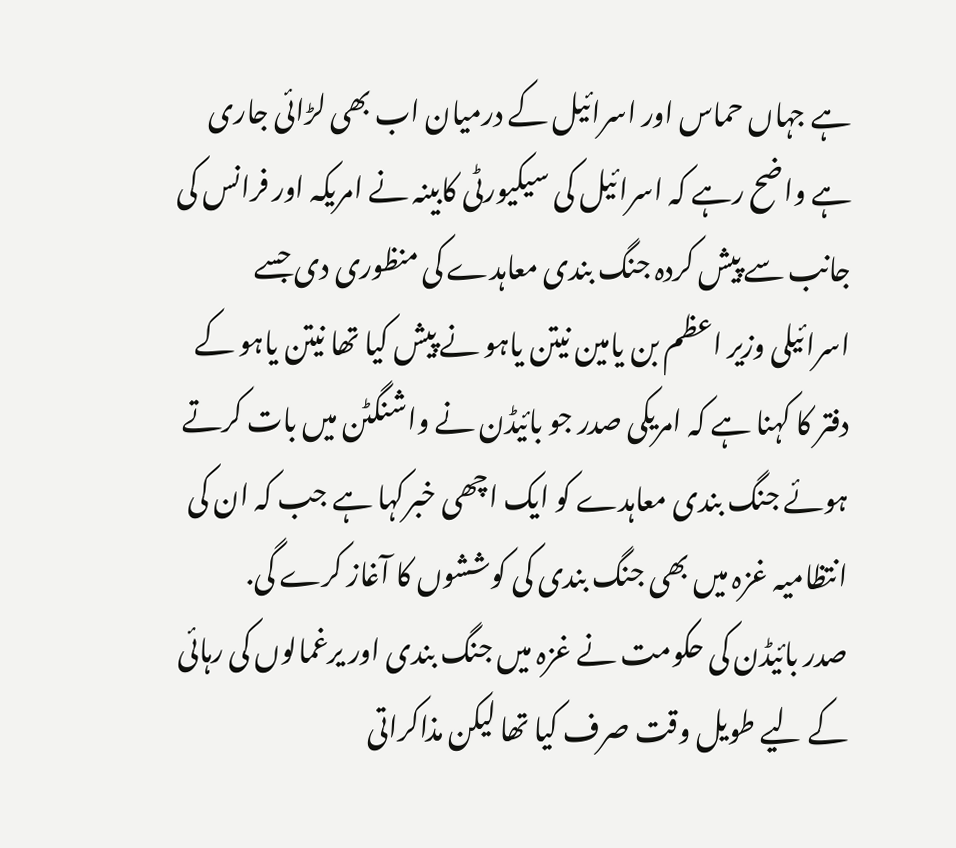ہے جہاں حماس اور اسرائیل کے درمیان اب بھی لڑائی جاری ہے واضح رہے کہ اسرائیل کی سیکیورٹی کابینہ نے امریکہ اور فرانس کی جانب سے پیش کردہ جنگ بندی معاہدے کی منظوری دی جسے اسرائیلی وزیر اعظم بن یامین نیتن یاہو نے پیش کیا تھا نیتن یاہو کے دفتر کا کہنا ہے کہ امریکی صدر جو بائیڈن نے واشنگٹن میں بات کرتے ہوئے جنگ بندی معاہدے کو ایک اچھی خبرکہا ہے جب کہ ان کی انتظامیہ غزہ میں بھی جنگ بندی کی کوششوں کا آغاز کرے گی.
صدر بائیڈن کی حکومت نے غزہ میں جنگ بندی اور یرغمالوں کی رہائی کے لیے طویل وقت صرف کیا تھا لیکن مذاکراتی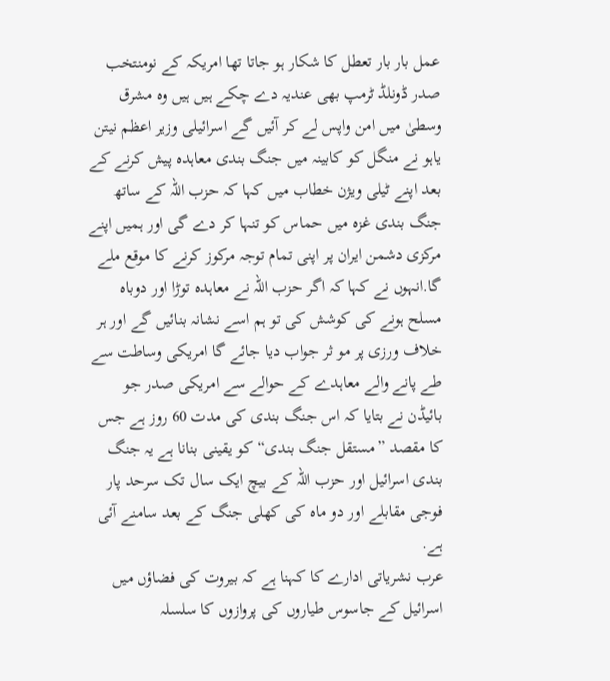عمل بار بار تعطل کا شکار ہو جاتا تھا امریکہ کے نومنتخب صدر ڈونلڈ ٹرمپ بھی عندیہ دے چکے ہیں ہیں وہ مشرق وسطیٰ میں امن واپس لے کر آئیں گے اسرائیلی وزیر اعظم نیتن یاہو نے منگل کو کابینہ میں جنگ بندی معاہدہ پیش کرنے کے بعد اپنے ٹیلی ویژن خطاب میں کہا کہ حزب اللہ کے ساتھ جنگ بندی غزہ میں حماس کو تنہا کر دے گی اور ہمیں اپنے مرکزی دشمن ایران پر اپنی تمام توجہ مرکوز کرنے کا موقع ملے گا.انہوں نے کہا کہ اگر حزب اللہ نے معاہدہ توڑا اور دوباہ مسلح ہونے کی کوشش کی تو ہم اسے نشانہ بنائیں گے اور ہر خلاف ورزی پر مو ثر جواب دیا جائے گا امریکی وساطت سے طے پانے والے معاہدے کے حوالے سے امریکی صدر جو بائیڈن نے بتایا کہ اس جنگ بندی کی مدت 60 روز ہے جس کا مقصد ”مستقل جنگ بندی“کو یقینی بنانا ہے یہ جنگ بندی اسرائیل اور حزب اللہ کے بیچ ایک سال تک سرحد پار فوجی مقابلے اور دو ماہ کی کھلی جنگ کے بعد سامنے آئی ہے.
عرب نشریاتی ادارے کا کہنا ہے کہ بیروت کی فضاؤں میں اسرائیل کے جاسوس طیاروں کی پروازوں کا سلسلہ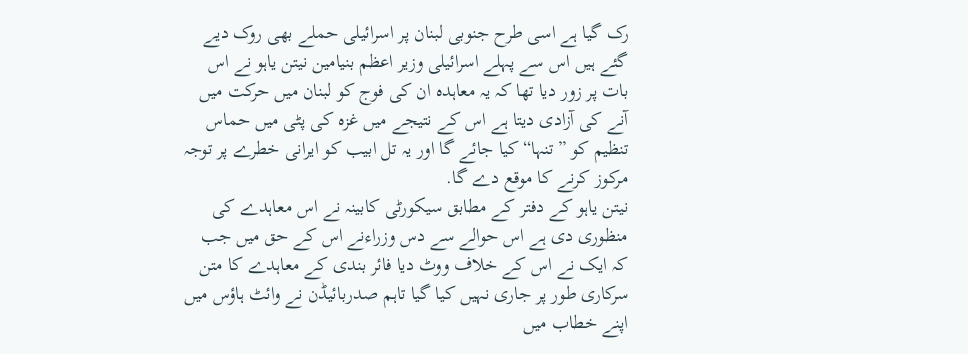رک گیا ہے اسی طرح جنوبی لبنان پر اسرائیلی حملے بھی روک دیے گئے ہیں اس سے پہلے اسرائیلی وزیر اعظم بنیامین نیتن یاہو نے اس بات پر زور دیا تھا کہ یہ معاہدہ ان کی فوج کو لبنان میں حرکت میں آنے کی آزادی دیتا ہے اس کے نتیجے میں غزہ کی پٹی میں حماس تنظیم کو ”تنہا“کیا جائے گا اور یہ تل ابیب کو ایرانی خطرے پر توجہ مرکوز کرنے کا موقع دے گا.
نیتن یاہو کے دفتر کے مطابق سیکورٹی کابینہ نے اس معاہدے کی منظوری دی ہے اس حوالے سے دس وزراءنے اس کے حق میں جب کہ ایک نے اس کے خلاف ووٹ دیا فائر بندی کے معاہدے کا متن سرکاری طور پر جاری نہیں کیا گیا تاہم صدربائیڈن نے وائٹ ہاؤس میں اپنے خطاب میں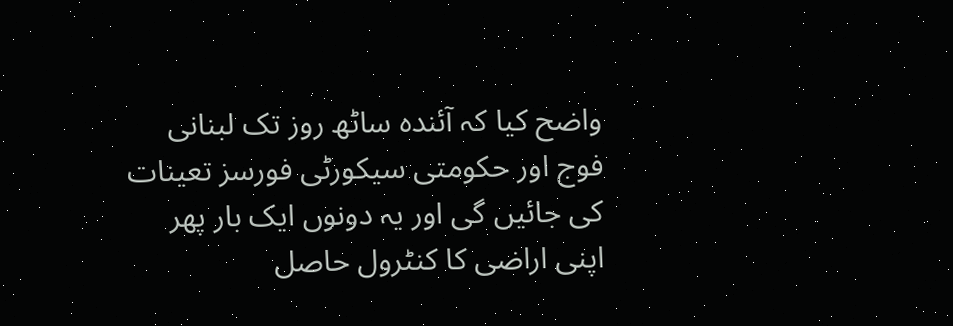واضح کیا کہ آئندہ ساٹھ روز تک لبنانی فوج اور حکومتی سیکورٹی فورسز تعینات کی جائیں گی اور یہ دونوں ایک بار پھر اپنی اراضی کا کنٹرول حاصل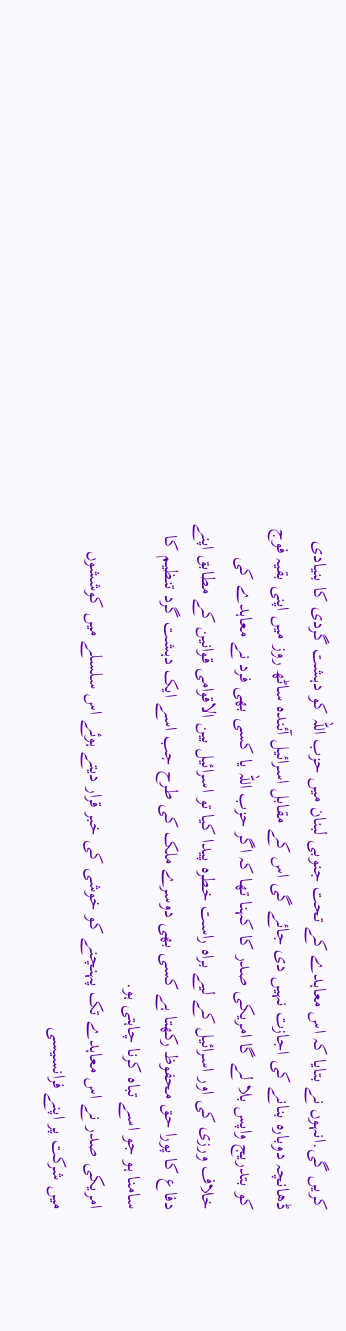کریں گی.انہوں نے بتایا کہ اس معاہدے کے تحت جنوبی لبنان میں حزب اللہ کو دہشت گردی کا بنیادی ڈھانچہ دوبارہ بنانے کی اجازت نہیں دی جائے گی اس کے مقابل اسرائیل آئندہ ساٹھ روز میں اپنی بقیہ فوج کو بتدریج واپس بلا لے گا امریکی صدر کا کہنا تھا کہ اگر حزب اللہ یا کسی بھی فرد نے معاہدے کی خلاف ورزی کی اور اسرائیل کے لیے براہ راست خطرہ پیدا کیا تو اسرائیل بین الاقوامی قوانین کے مطابق اپنے دفاع کا پورا حق محفوظ رکھتا ہے کسی بھی دوسرے ملک کی طرح جب اسے ایک دہشت گرد تنظیم کا سامنا ہو جو اسے تباہ کرنا چاہتی ہو.
امریکی صدر نے اس معاہدے تک پہنچنے کو خوشی کی خبر قرار دیتے ہوئے اس سلسلے میں کوششوں میں شرکت پر اپنے فرانسیسی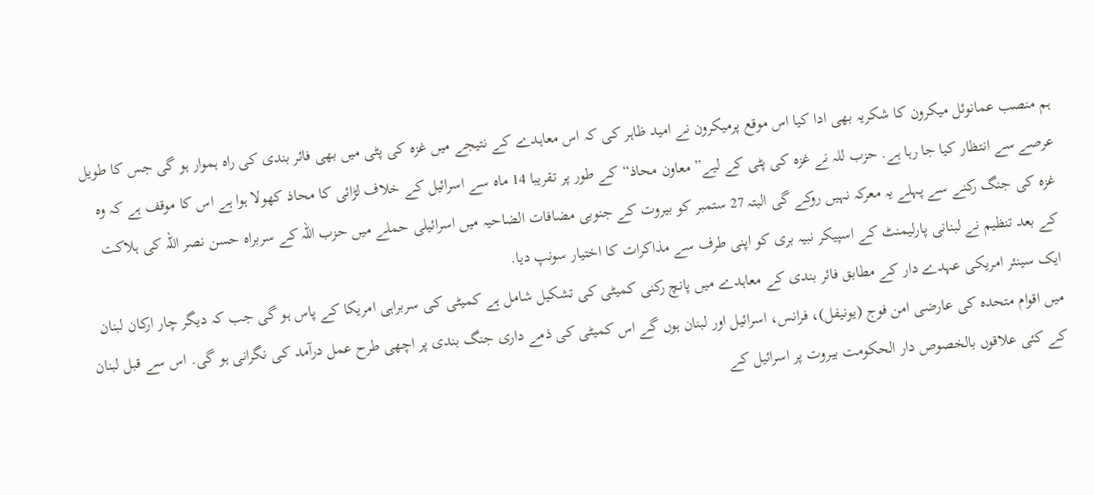ہم منصب عمانوئل میکرون کا شکریہ بھی ادا کیا اس موقع پرمیکرون نے امید ظاہر کی کہ اس معاہدے کے نتیجے میں غزہ کی پٹی میں بھی فائر بندی کی راہ ہموار ہو گی جس کا طویل عرصے سے انتظار کیا جا رہا ہے. حزب للہ نے غزہ کی پٹی کے لیے”معاون محاذ“کے طور پر تقریبا 14 ماہ سے اسرائیل کے خلاف لڑائی کا محاذ کھولا ہوا ہے اس کا موقف ہے کہ وہ غزہ کی جنگ رکنے سے پہلے یہ معرکہ نہیں روکے گی البتہ 27 ستمبر کو بیروت کے جنوبی مضافات الضاحیہ میں اسرائیلی حملے میں حزب اللہ کے سربراہ حسن نصر اللہ کی ہلاکت کے بعد تنظیم نے لبنانی پارلیمنٹ کے اسپیکر نبیہ بری کو اپنی طرف سے مذاکرات کا اختیار سونپ دیا.
ایک سینئر امریکی عہدے دار کے مطابق فائر بندی کے معاہدے میں پانچ رکنی کمیٹی کی تشکیل شامل ہے کمیٹی کی سربراہی امریکا کے پاس ہو گی جب کہ دیگر چار ارکان لبنان میں اقوام متحدہ کی عارضی امن فوج (یونیفل)، فرانس، اسرائیل اور لبنان ہوں گے اس کمیٹی کی ذمے داری جنگ بندی پر اچھی طرح عمل درآمد کی نگرانی ہو گی. اس سے قبل لبنان کے کئی علاقوں بالخصوص دار الحکومت بیروت پر اسرائیل کے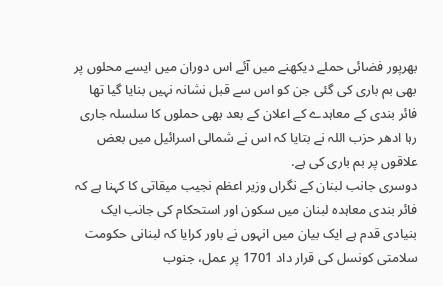بھرپور فضائی حملے دیکھنے میں آئے اس دوران میں ایسے محلوں پر بھی بم باری کی گئی جن کو اس سے قبل نشانہ نہیں بنایا گیا تھا فائر بندی کے معاہدے کے اعلان کے بعد بھی حملوں کا سلسلہ جاری رہا ادھر حزب اللہ نے بتایا کہ اس نے شمالی اسرائیل میں بعض علاقوں پر بم باری کی ہے.
دوسری جانب لبنان کے نگراں وزیر اعظم نجیب میقاتی کا کہنا ہے کہ فائر بندی معاہدہ لبنان میں سکون اور استحکام کی جانب ایک بنیادی قدم ہے ایک بیان میں انہوں نے باور کرایا کہ لبنانی حکومت سلامتی کونسل کی قرار داد 1701 پر عمل، جنوب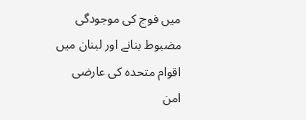میں فوج کی موجودگی مضبوط بنانے اور لبنان میں اقوام متحدہ کی عارضی امن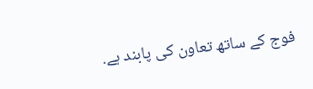فوج کے ساتھ تعاون کی پابند ہے.